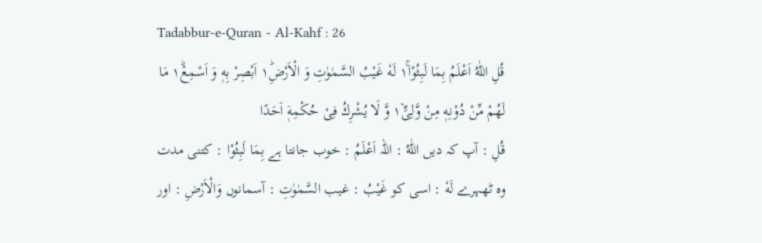Tadabbur-e-Quran - Al-Kahf : 26
قُلِ اللّٰهُ اَعْلَمُ بِمَا لَبِثُوْا١ۚ لَهٗ غَیْبُ السَّمٰوٰتِ وَ الْاَرْضِ١ؕ اَبْصِرْ بِهٖ وَ اَسْمِعْ١ؕ مَا لَهُمْ مِّنْ دُوْنِهٖ مِنْ وَّلِیٍّ١٘ وَّ لَا یُشْرِكُ فِیْ حُكْمِهٖۤ اَحَدًا
قُلِ : آپ کہ دیں اللّٰهُ : اللہ اَعْلَمُ : خوب جانتا ہے بِمَا لَبِثُوْا : کتنی مدت وہ ٹھہرے لَهٗ : اسی کو غَيْبُ : غیب السَّمٰوٰتِ : آسمانوں وَالْاَرْضِ : اور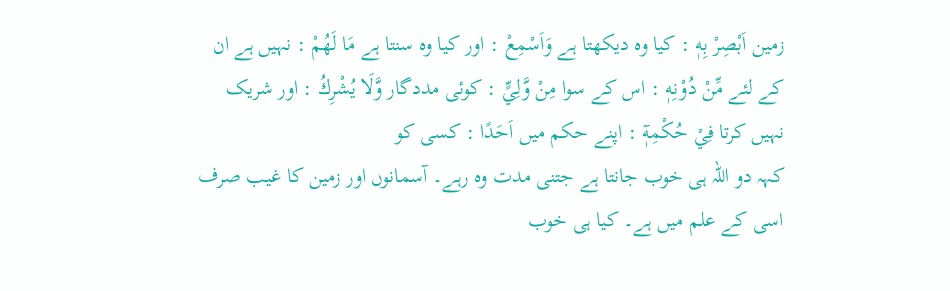زمین اَبْصِرْ بِهٖ : کیا وہ دیکھتا ہے وَاَسْمِعْ : اور کیا وہ سنتا ہے مَا لَهُمْ : نہیں ہے ان کے لئے مِّنْ دُوْنِهٖ : اس کے سوا مِنْ وَّلِيٍّ : کوئی مددگار وَّلَا يُشْرِكُ : اور شریک نہیں کرتا فِيْ حُكْمِهٖٓ : اپنے حکم میں اَحَدًا : کسی کو
کہہ دو اللہ ہی خوب جانتا ہے جتنی مدت وہ رہے۔ آسمانوں اور زمین کا غیب صرف اسی کے علم میں ہے۔ کیا ہی خوب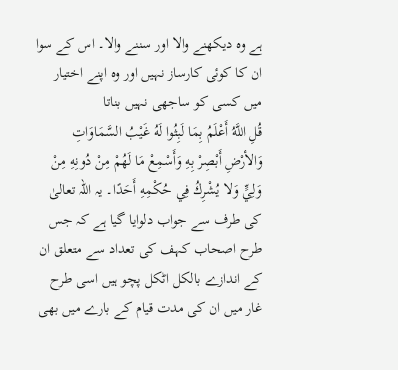ہے وہ دیکھنے والا اور سننے والا۔ اس کے سوا ان کا کوئی کارساز نہیں اور وہ اپنے اختیار میں کسی کو ساجھی نہیں بناتا
قُلِ اللَّهُ أَعْلَمُ بِمَا لَبِثُوا لَهُ غَيْبُ السَّمَاوَاتِ وَالأرْضِ أَبْصِرْ بِهِ وَأَسْمِعْ مَا لَهُمْ مِنْ دُونِهِ مِنْ وَلِيٍّ وَلا يُشْرِكُ فِي حُكْمِهِ أَحَدًا۔ یہ اللہ تعالیٰ کی طرف سے جواب دلوایا گیا ہے کہ جس طرح اصحاب کہف کی تعداد سے متعلق ان کے اندازے بالکل اٹکل پچو ہیں اسی طرح غار میں ان کی مدت قیام کے بارے میں بھی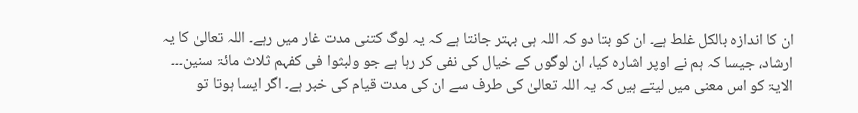ان کا اندازہ بالکل غلط ہے۔ ان کو بتا دو کہ اللہ ہی بہتر جانتا ہے کہ یہ لوگ کتنی مدت غار میں رہے۔ اللہ تعالیٰ کا یہ ارشاد، جیسا کہ ہم نے اوپر اشارہ کیا، ان لوگوں کے خیال کی نفی کر رہا ہے جو ولبثوا فی کفہم ثلاث مائۃ سنین۔۔۔ الایۃ کو اس معنی میں لیتے ہیں کہ یہ اللہ تعالیٰ کی طرف سے ان کی مدت قیام کی خبر ہے۔ اگر ایسا ہوتا تو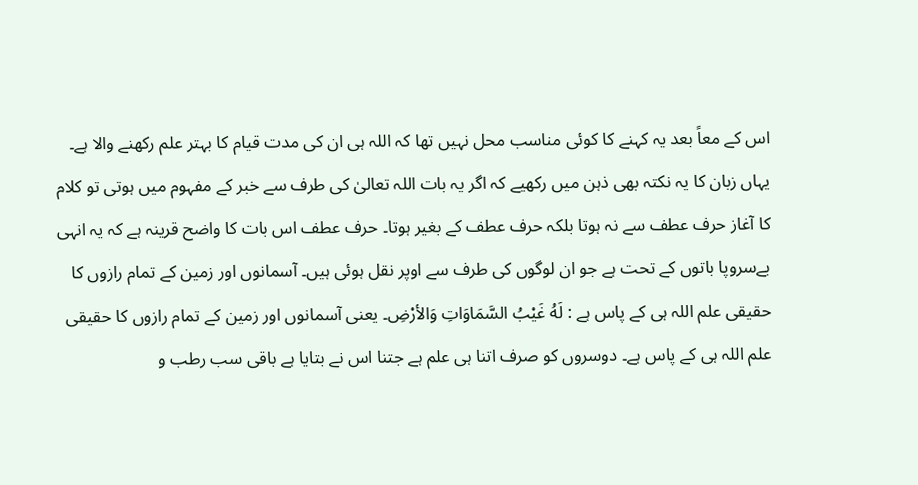اس کے معاً بعد یہ کہنے کا کوئی مناسب محل نہیں تھا کہ اللہ ہی ان کی مدت قیام کا بہتر علم رکھنے والا ہے۔ یہاں زبان کا یہ نکتہ بھی ذہن میں رکھیے کہ اگر یہ بات اللہ تعالیٰ کی طرف سے خبر کے مفہوم میں ہوتی تو کلام کا آغاز حرف عطف سے نہ ہوتا بلکہ حرف عطف کے بغیر ہوتا۔ حرف عطف اس بات کا واضح قرینہ ہے کہ یہ انہی بےسروپا باتوں کے تحت ہے جو ان لوگوں کی طرف سے اوپر نقل ہوئی ہیں۔ آسمانوں اور زمین کے تمام رازوں کا حقیقی علم اللہ ہی کے پاس ہے : لَهُ غَيْبُ السَّمَاوَاتِ وَالأرْضِ۔ یعنی آسمانوں اور زمین کے تمام رازوں کا حقیقی علم اللہ ہی کے پاس ہے۔ دوسروں کو صرف اتنا ہی علم ہے جتنا اس نے بتایا ہے باقی سب رطب و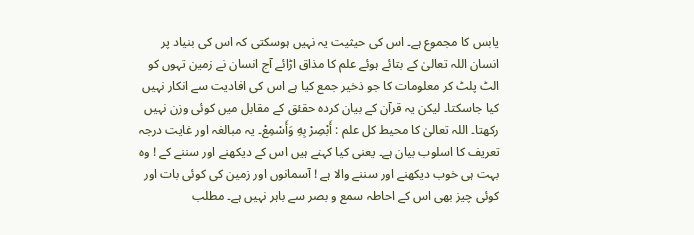یابس کا مجموع ہے۔ اس کی حیثیت یہ نہیں ہوسکتی کہ اس کی بنیاد پر انسان اللہ تعالیٰ کے بتائے ہوئے علم کا مذاق اڑائے آج انسان نے زمین تہوں کو الٹ پلٹ کر معلومات کا جو ذخیر جمع کیا ہے اس کی افادیت سے انکار نہیں کیا جاسکتا۔ لیکن یہ قرآن کے بیان کردہ حقئق کے مقابل میں کوئی وزن نہیں رکھتا۔ اللہ تعالیٰ کا محیط کل علم : أَبْصِرْ بِهِ وَأَسْمِعْ۔ یہ مبالغہ اور غایت درجہ تعریف کا اسلوب بیان ہے۔ یعنی کیا کہنے ہیں اس کے دیکھنے اور سننے کے ! وہ بہت ہی خوب دیکھنے اور سننے والا ہے ! آسمانوں اور زمین کی کوئی بات اور کوئی چیز بھی اس کے احاطہ سمع و بصر سے باہر نہیں ہے۔ مطلب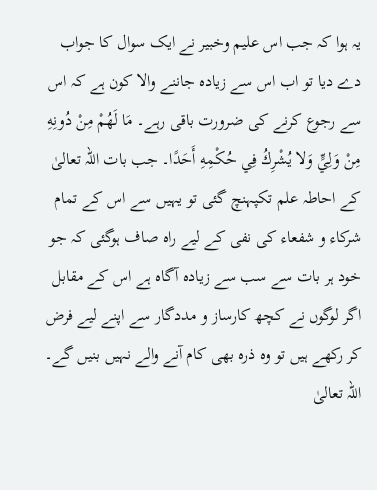یہ ہوا کہ جب اس علیم وخبیر نے ایک سوال کا جواب دے دیا تو اب اس سے زیادہ جاننے والا کون ہے کہ اس سے رجوع کرنے کی ضرورت باقی رہے۔ مَا لَهُمْ مِنْ دُونِهِ مِنْ وَلِيٍّ وَلا يُشْرِكُ فِي حُكْمِهِ أَحَدًا۔ جب بات اللہ تعالیٰ کے احاطہ علم تکپہنچ گئی تو یہیں سے اس کے تمام شرکاء و شفعاء کی نفی کے لیے راہ صاف ہوگئی کہ جو خود ہر بات سے سب سے زیادہ آگاہ ہے اس کے مقابل اگر لوگوں نے کچھ کارساز و مددگار سے اپنے لیے فرض کر رکھے ہیں تو وہ ذرہ بھی کام آنے والے نہیں بنیں گے۔ اللہ تعالیٰ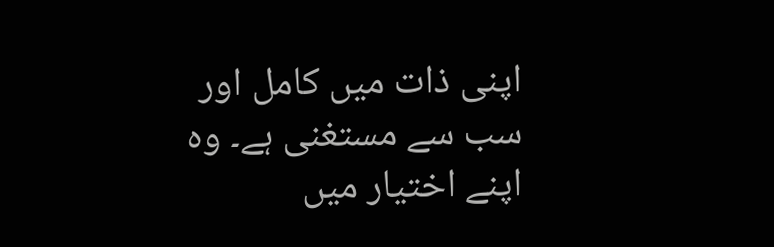اپنی ذات میں کامل اور سب سے مستغنی ہے۔ وہ اپنے اختیار میں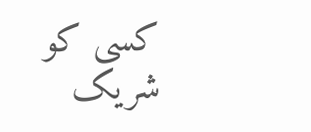کسی کو شریک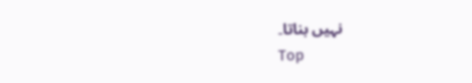نہیں بناتا۔
Top